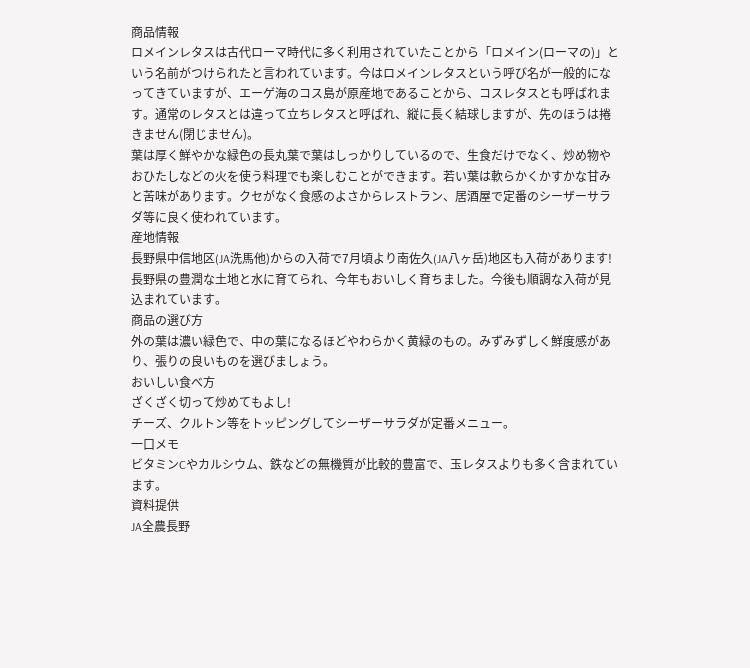商品情報
ロメインレタスは古代ローマ時代に多く利用されていたことから「ロメイン(ローマの)」という名前がつけられたと言われています。今はロメインレタスという呼び名が一般的になってきていますが、エーゲ海のコス島が原産地であることから、コスレタスとも呼ばれます。通常のレタスとは違って立ちレタスと呼ばれ、縦に長く結球しますが、先のほうは捲きません(閉じません)。
葉は厚く鮮やかな緑色の長丸葉で葉はしっかりしているので、生食だけでなく、炒め物やおひたしなどの火を使う料理でも楽しむことができます。若い葉は軟らかくかすかな甘みと苦味があります。クセがなく食感のよさからレストラン、居酒屋で定番のシーザーサラダ等に良く使われています。
産地情報
長野県中信地区(JA洗馬他)からの入荷で7月頃より南佐久(JA八ヶ岳)地区も入荷があります!
長野県の豊潤な土地と水に育てられ、今年もおいしく育ちました。今後も順調な入荷が見込まれています。
商品の選び方
外の葉は濃い緑色で、中の葉になるほどやわらかく黄緑のもの。みずみずしく鮮度感があり、張りの良いものを選びましょう。
おいしい食べ方
ざくざく切って炒めてもよし!
チーズ、クルトン等をトッピングしてシーザーサラダが定番メニュー。
一口メモ
ビタミンCやカルシウム、鉄などの無機質が比較的豊富で、玉レタスよりも多く含まれています。
資料提供
JA全農長野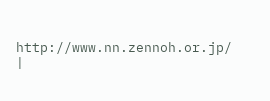http://www.nn.zennoh.or.jp/ |